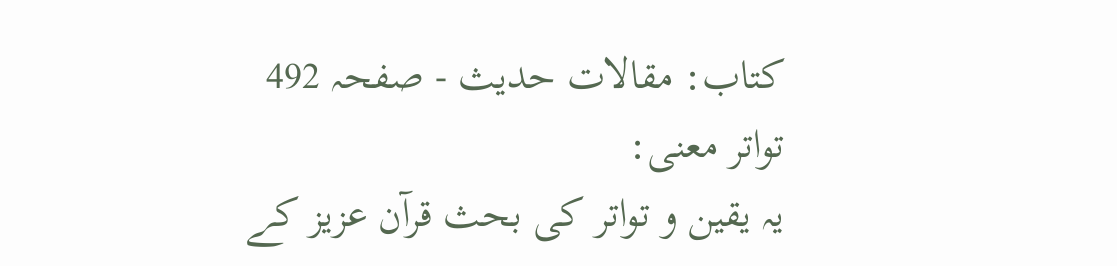کتاب: مقالات حدیث - صفحہ 492
تواتر معنی:
یہ یقین و تواتر کی بحث قرآن عزیز کے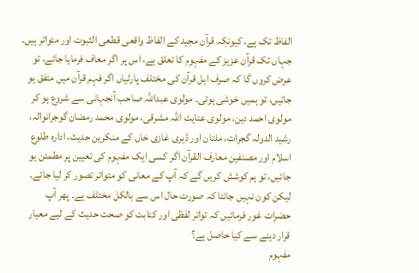الفاظ تک ہے، کیونکہ قرآن مجید کے الفاظ واقعی قطعی الثبوت اور متواتر ہیں۔ جہاں تک قرآن عزیز کے مفہوم کا تعلق ہے، اس پر اگر معاف فرمایا جائے، تو عرض کروں گا کہ صرف اہل قرآن کی مختلف پارٹیاں اگر فہم قرآن میں متفق ہو جاتیں، تو ہمیں خوشی ہوتی۔ مولوی عبداللہ صاحب آنجہانی سے شروع ہو کر مولوی احمد دین، مولوی عنایت اللہ مشرقی، مولوی محمد رمضان گوجرانوالہ، رشید الدولہ گجرات، ملتان اور ڈیری غازی خاں کے منکرین حدیث، ادارہ طلوع اسلام اور مصنفین معارف القرآن اگر کسی ایک مفہوم کی تعیین پر مطمئن ہو جائیں، تو ہم کوشش کریں گے کہ آپ کے معانی کو متواتر تصور کر لیا جائے۔ لیکن کون نہیں جانتا کہ صورت حال اس سے بالکل مختلف ہے۔ پھر آپ حضرات غور فرمائیں کہ تواتر لفظی اور کتابت کو صحت حدیث کے لیے معیار قرار دینے سے کیا حاصل ہے؟
مفہوم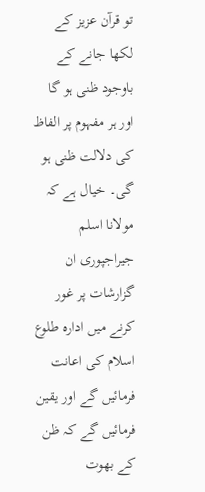تو قرآن عزیز کے لکھا جانے کے باوجود ظنی ہو گا اور ہر مفہوم پر الفاظ کی دلالت ظنی ہو گی۔ خیال ہے کہ مولانا اسلم جیراجپوری ان گزارشات پر غور کرنے میں ادارہ طلوع اسلام کی اعانت فرمائیں گے اور یقین فرمائیں گے کہ ظن کے بھوت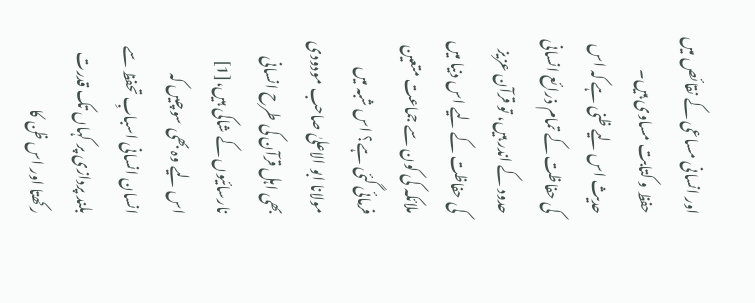اور انسانی مساعی کے نقائص میں حفظ و کتابت مساوی ہیں۔ حدیث اس لیے ظنی ہے کہ اس کی حفاظت کے تمام ذرائع انسانی حدود کے اندر ہیں، تو قرآن عزیز کی حفاظت کے لیے اس دنیا میں ملائکہ کی کون سے جماعت متعین فرمائی گئی ہے؟ اس شبہ میں مولانا ابو الاعلیٰ صاحب مودودی بھی اہل قرآن کی طرح انسانی نارسائیوں کے شاکی ہیں،[1] اس لیے وہ بھی سوچیں کہ انسان انسانی اسبابِ تحفظ سے بلند پردازی پر کہاں تک قدرت رکھتا اور اس ظن کا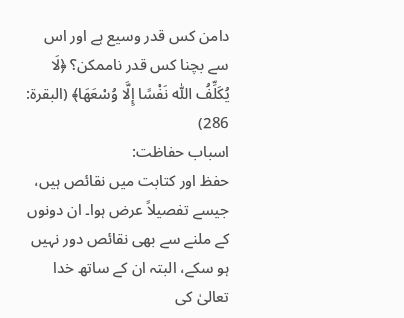دامن کس قدر وسیع ہے اور اس سے بچنا کس قدر ناممکن؟ ﴿لَا يُكَلِّفُ اللّٰه نَفْسًا إِلَّا وُسْعَهَا﴾ (البقرۃ: 286)
اسباب حفاظت:
حفظ اور کتابت میں نقائص ہیں، جیسے تفصیلاً عرض ہوا۔ ان دونوں کے ملنے سے بھی نقائص دور نہیں ہو سکے، البتہ ان کے ساتھ خدا تعالیٰ کی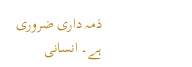ذمہ داری ضروری ہے۔ انسانی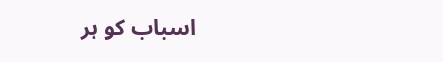اسباب کو ہر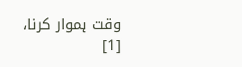وقت ہموار کرنا،
[1]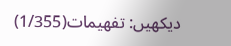دیکھیں: تفهيمات(1/355)